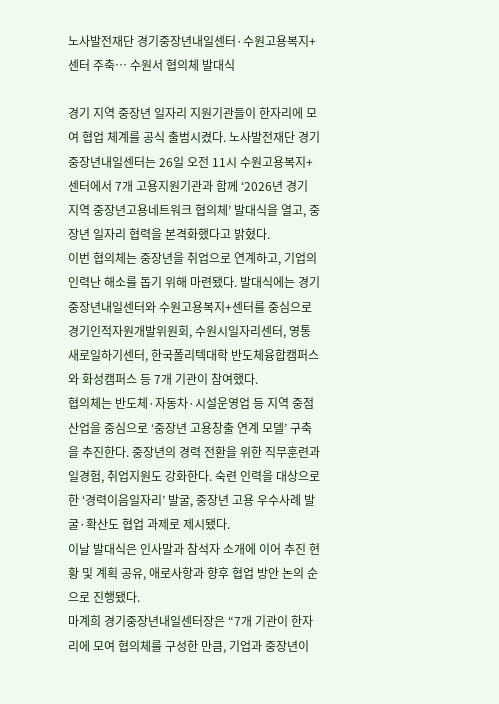노사발전재단 경기중장년내일센터·수원고용복지+센터 주축… 수원서 협의체 발대식

경기 지역 중장년 일자리 지원기관들이 한자리에 모여 협업 체계를 공식 출범시켰다. 노사발전재단 경기중장년내일센터는 26일 오전 11시 수원고용복지+센터에서 7개 고용지원기관과 함께 ‘2026년 경기 지역 중장년고용네트워크 협의체’ 발대식을 열고, 중장년 일자리 협력을 본격화했다고 밝혔다.
이번 협의체는 중장년을 취업으로 연계하고, 기업의 인력난 해소를 돕기 위해 마련됐다. 발대식에는 경기중장년내일센터와 수원고용복지+센터를 중심으로 경기인적자원개발위원회, 수원시일자리센터, 영통새로일하기센터, 한국폴리텍대학 반도체융합캠퍼스와 화성캠퍼스 등 7개 기관이 참여했다.
협의체는 반도체·자동차·시설운영업 등 지역 중점산업을 중심으로 ‘중장년 고용창출 연계 모델’ 구축을 추진한다. 중장년의 경력 전환을 위한 직무훈련과 일경험, 취업지원도 강화한다. 숙련 인력을 대상으로 한 ‘경력이음일자리’ 발굴, 중장년 고용 우수사례 발굴·확산도 협업 과제로 제시됐다.
이날 발대식은 인사말과 참석자 소개에 이어 추진 현황 및 계획 공유, 애로사항과 향후 협업 방안 논의 순으로 진행됐다.
마계희 경기중장년내일센터장은 “7개 기관이 한자리에 모여 협의체를 구성한 만큼, 기업과 중장년이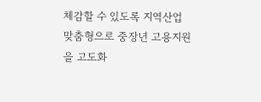체감할 수 있도록 지역산업 맞춤형으로 중장년 고용지원을 고도화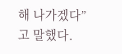해 나가겠다”고 말했다.